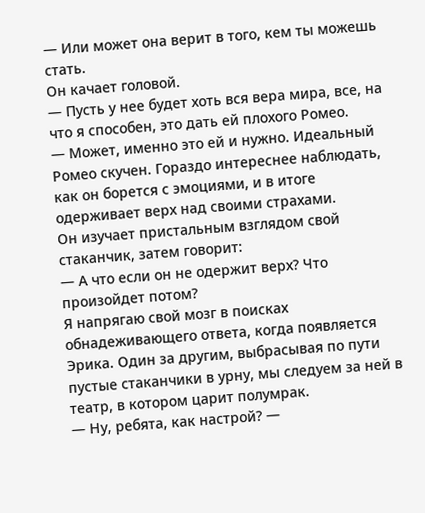— Или может она верит в того, кем ты можешь стать.
Он качает головой.
— Пусть у нее будет хоть вся вера мира, все, на что я способен, это дать ей плохого Ромео.
— Может, именно это ей и нужно. Идеальный Ромео скучен. Гораздо интереснее наблюдать, как он борется с эмоциями, и в итоге одерживает верх над своими страхами.
Он изучает пристальным взглядом свой стаканчик, затем говорит:
— А что если он не одержит верх? Что произойдет потом?
Я напрягаю свой мозг в поисках обнадеживающего ответа, когда появляется Эрика. Один за другим, выбрасывая по пути пустые стаканчики в урну, мы следуем за ней в театр, в котором царит полумрак.
— Ну, ребята, как настрой? —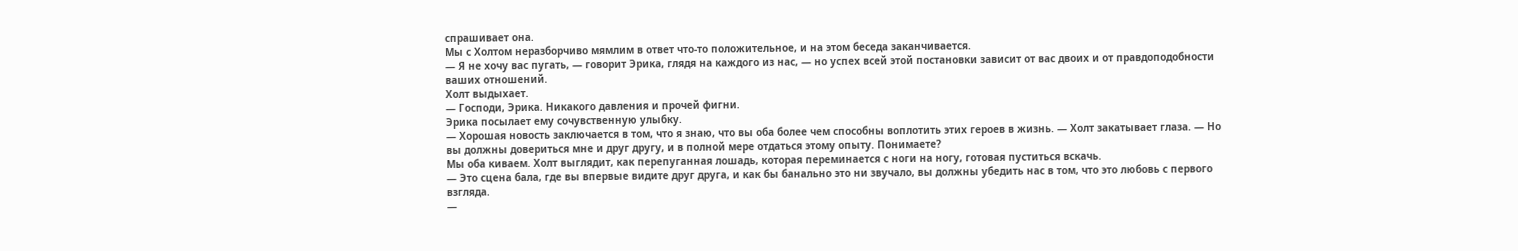спрашивает она.
Мы с Холтом неразборчиво мямлим в ответ что-то положительное, и на этом беседа заканчивается.
— Я не хочу вас пугать, — говорит Эрика, глядя на каждого из нас, — но успех всей этой постановки зависит от вас двоих и от правдоподобности ваших отношений.
Холт выдыхает.
— Господи, Эрика. Никакого давления и прочей фигни.
Эрика посылает ему сочувственную улыбку.
— Хорошая новость заключается в том, что я знаю, что вы оба более чем способны воплотить этих героев в жизнь. — Холт закатывает глаза. — Но вы должны довериться мне и друг другу, и в полной мере отдаться этому опыту. Понимаете?
Мы оба киваем. Холт выглядит, как перепуганная лошадь, которая переминается с ноги на ногу, готовая пуститься вскачь.
— Это сцена бала, где вы впервые видите друг друга, и как бы банально это ни звучало, вы должны убедить нас в том, что это любовь с первого взгляда.
—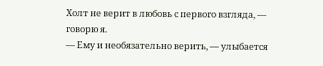Холт не верит в любовь с первого взгляда, — говорю я.
— Ему и необязательно верить, — улыбается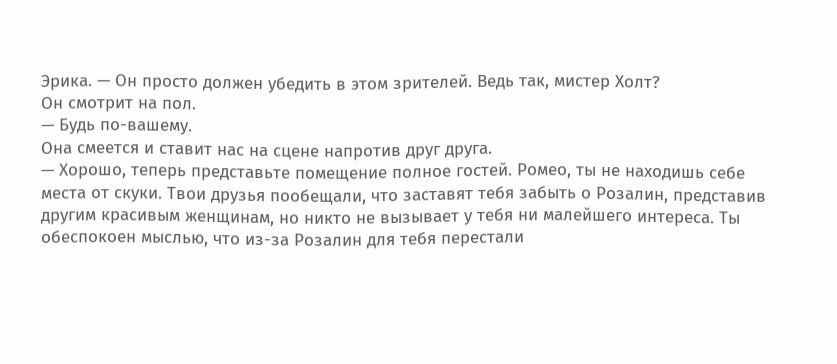Эрика. — Он просто должен убедить в этом зрителей. Ведь так, мистер Холт?
Он смотрит на пол.
— Будь по-вашему.
Она смеется и ставит нас на сцене напротив друг друга.
— Хорошо, теперь представьте помещение полное гостей. Ромео, ты не находишь себе места от скуки. Твои друзья пообещали, что заставят тебя забыть о Розалин, представив другим красивым женщинам, но никто не вызывает у тебя ни малейшего интереса. Ты обеспокоен мыслью, что из-за Розалин для тебя перестали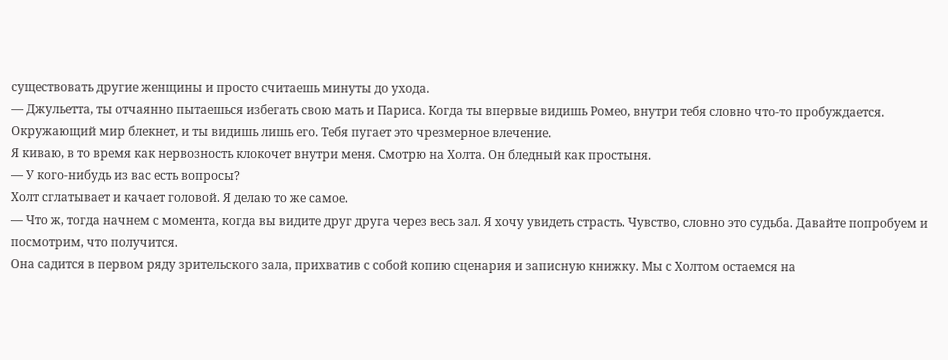существовать другие женщины и просто считаешь минуты до ухода.
— Джульетта, ты отчаянно пытаешься избегать свою мать и Париса. Когда ты впервые видишь Ромео, внутри тебя словно что-то пробуждается. Окружающий мир блекнет, и ты видишь лишь его. Тебя пугает это чрезмерное влечение.
Я киваю, в то время как нервозность клокочет внутри меня. Смотрю на Холта. Он бледный как простыня.
— У кого-нибудь из вас есть вопросы?
Холт сглатывает и качает головой. Я делаю то же самое.
— Что ж, тогда начнем с момента, когда вы видите друг друга через весь зал. Я хочу увидеть страсть. Чувство, словно это судьба. Давайте попробуем и посмотрим, что получится.
Она садится в первом ряду зрительского зала, прихватив с собой копию сценария и записную книжку. Мы с Холтом остаемся на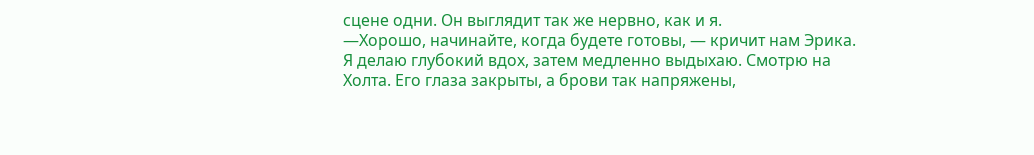сцене одни. Он выглядит так же нервно, как и я.
—Хорошо, начинайте, когда будете готовы, — кричит нам Эрика.
Я делаю глубокий вдох, затем медленно выдыхаю. Смотрю на Холта. Его глаза закрыты, а брови так напряжены,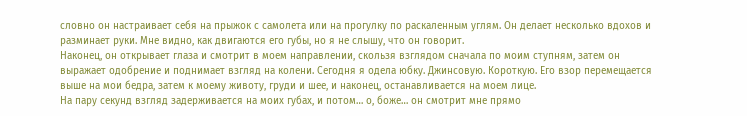словно он настраивает себя на прыжок с самолета или на прогулку по раскаленным углям. Он делает несколько вдохов и разминает руки. Мне видно, как двигаются его губы, но я не слышу, что он говорит.
Наконец, он открывает глаза и смотрит в моем направлении, скользя взглядом сначала по моим ступням, затем он выражает одобрение и поднимает взгляд на колени. Сегодня я одела юбку. Джинсовую. Короткую. Его взор перемещается выше на мои бедра, затем к моему животу, груди и шее, и наконец, останавливается на моем лице.
На пару секунд взгляд задерживается на моих губах, и потом… о, боже… он смотрит мне прямо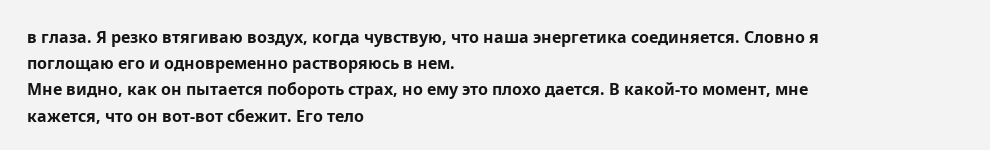в глаза. Я резко втягиваю воздух, когда чувствую, что наша энергетика соединяется. Словно я поглощаю его и одновременно растворяюсь в нем.
Мне видно, как он пытается побороть страх, но ему это плохо дается. В какой-то момент, мне кажется, что он вот-вот сбежит. Его тело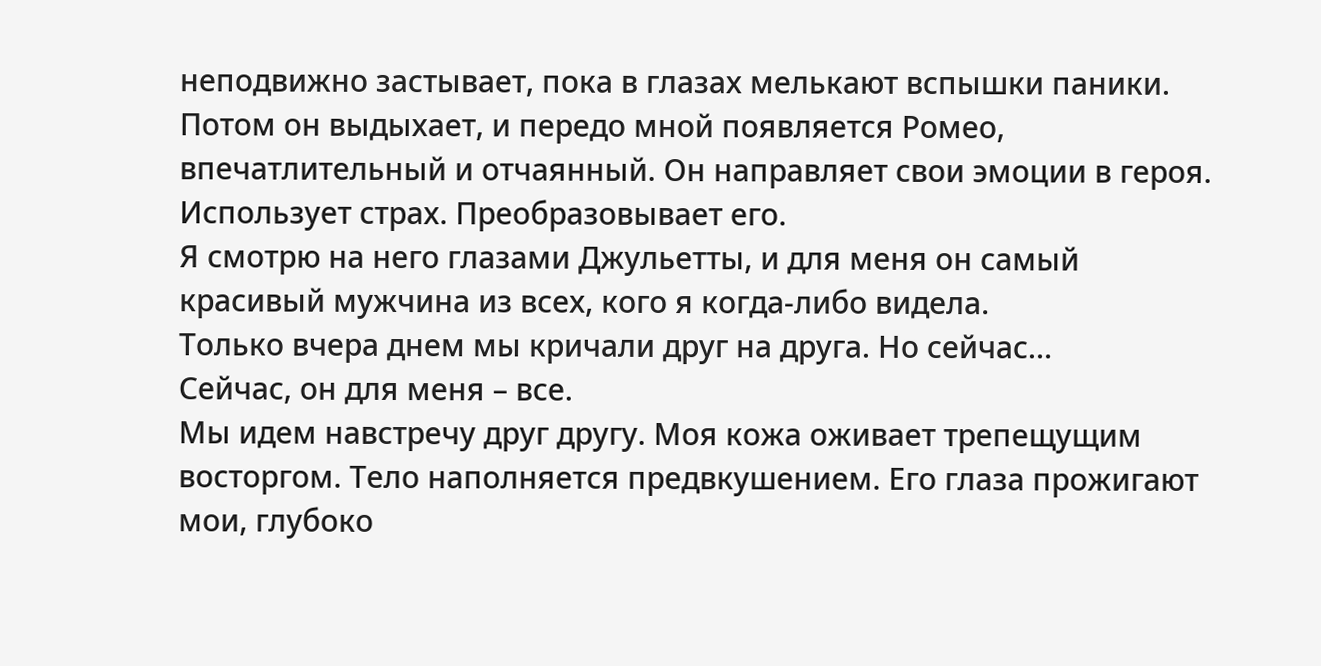неподвижно застывает, пока в глазах мелькают вспышки паники. Потом он выдыхает, и передо мной появляется Ромео, впечатлительный и отчаянный. Он направляет свои эмоции в героя. Использует страх. Преобразовывает его.
Я смотрю на него глазами Джульетты, и для меня он самый красивый мужчина из всех, кого я когда-либо видела.
Только вчера днем мы кричали друг на друга. Но сейчас…
Сейчас, он для меня – все.
Мы идем навстречу друг другу. Моя кожа оживает трепещущим восторгом. Тело наполняется предвкушением. Его глаза прожигают мои, глубоко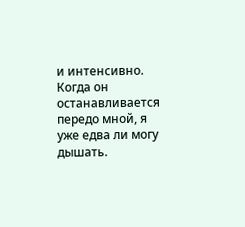и интенсивно. Когда он останавливается передо мной, я уже едва ли могу дышать.